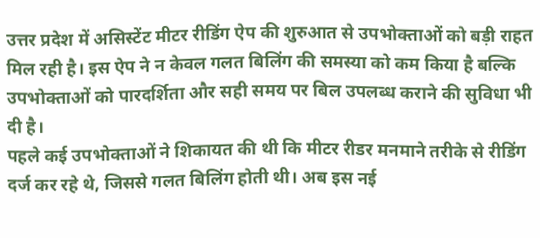उत्तर प्रदेश में असिस्टेंट मीटर रीडिंग ऐप की शुरुआत से उपभोक्ताओं को बड़ी राहत मिल रही है। इस ऐप ने न केवल गलत बिलिंग की समस्या को कम किया है बल्कि उपभोक्ताओं को पारदर्शिता और सही समय पर बिल उपलब्ध कराने की सुविधा भी दी है।
पहले कई उपभोक्ताओं ने शिकायत की थी कि मीटर रीडर मनमाने तरीके से रीडिंग दर्ज कर रहे थे, जिससे गलत बिलिंग होती थी। अब इस नई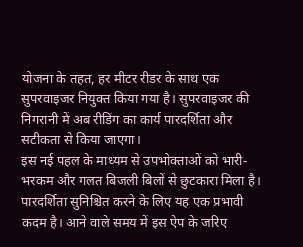योजना के तहत, हर मीटर रीडर के साथ एक सुपरवाइजर नियुक्त किया गया है। सुपरवाइजर की निगरानी में अब रीडिंग का कार्य पारदर्शिता और सटीकता से किया जाएगा।
इस नई पहल के माध्यम से उपभोक्ताओं को भारी-भरकम और गलत बिजली बिलों से छुटकारा मिला है। पारदर्शिता सुनिश्चित करने के लिए यह एक प्रभावी कदम है। आने वाले समय में इस ऐप के जरिए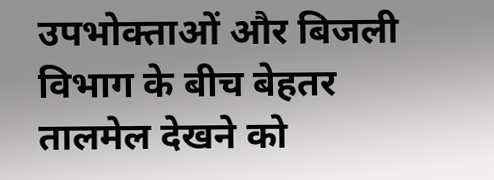उपभोक्ताओं और बिजली विभाग के बीच बेहतर तालमेल देखने को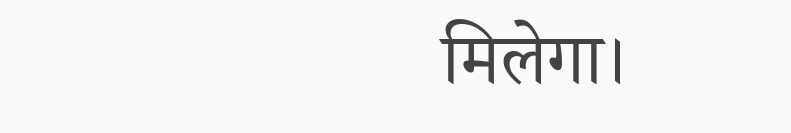मिलेगा।